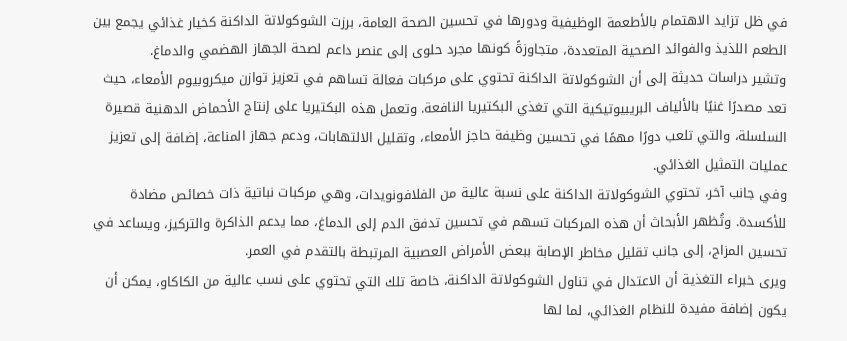في ظل تزايد الاهتمام بالأطعمة الوظيفية ودورها في تحسين الصحة العامة، برزت الشوكولاتة الداكنة كخيار غذائي يجمع بين الطعم اللذيذ والفوائد الصحية المتعددة، متجاوزةً كونها مجرد حلوى إلى عنصر داعم لصحة الجهاز الهضمي والدماغ.
وتشير دراسات حديثة إلى أن الشوكولاتة الداكنة تحتوي على مركبات فعالة تساهم في تعزيز توازن ميكروبيوم الأمعاء، حيث تعد مصدرًا غنيًا بالألياف البريبيوتيكية التي تغذي البكتيريا النافعة. وتعمل هذه البكتيريا على إنتاج الأحماض الدهنية قصيرة السلسلة، والتي تلعب دورًا مهمًا في تحسين وظيفة حاجز الأمعاء، وتقليل الالتهابات، ودعم جهاز المناعة، إضافة إلى تعزيز عمليات التمثيل الغذائي.
وفي جانب آخر، تحتوي الشوكولاتة الداكنة على نسبة عالية من الفلافونويدات، وهي مركبات نباتية ذات خصائص مضادة للأكسدة. وتُظهر الأبحاث أن هذه المركبات تسهم في تحسين تدفق الدم إلى الدماغ، مما يدعم الذاكرة والتركيز، ويساعد في تحسين المزاج، إلى جانب تقليل مخاطر الإصابة ببعض الأمراض العصبية المرتبطة بالتقدم في العمر.
ويرى خبراء التغذية أن الاعتدال في تناول الشوكولاتة الداكنة، خاصة تلك التي تحتوي على نسب عالية من الكاكاو، يمكن أن يكون إضافة مفيدة للنظام الغذائي، لما لها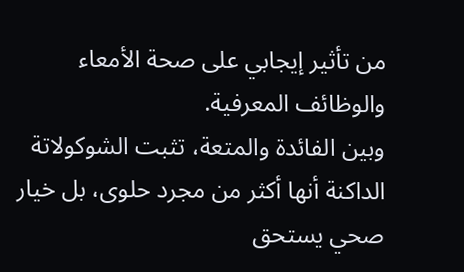من تأثير إيجابي على صحة الأمعاء والوظائف المعرفية.
وبين الفائدة والمتعة، تثبت الشوكولاتة الداكنة أنها أكثر من مجرد حلوى، بل خيار صحي يستحق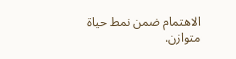الاهتمام ضمن نمط حياة متوازن.